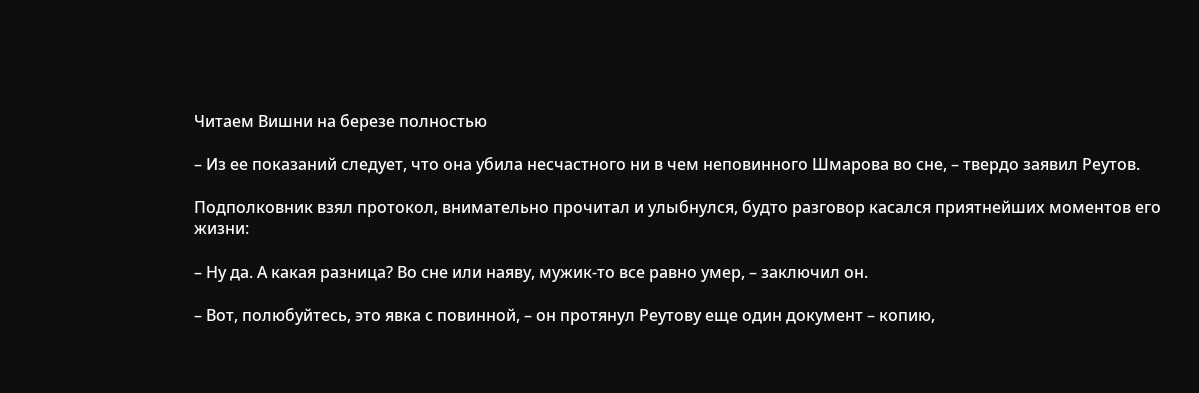Читаем Вишни на березе полностью

– Из ее показаний следует, что она убила несчастного ни в чем неповинного Шмарова во сне, – твердо заявил Реутов.

Подполковник взял протокол, внимательно прочитал и улыбнулся, будто разговор касался приятнейших моментов его жизни:

– Ну да. А какая разница? Во сне или наяву, мужик-то все равно умер, – заключил он.

– Вот, полюбуйтесь, это явка с повинной, – он протянул Реутову еще один документ – копию,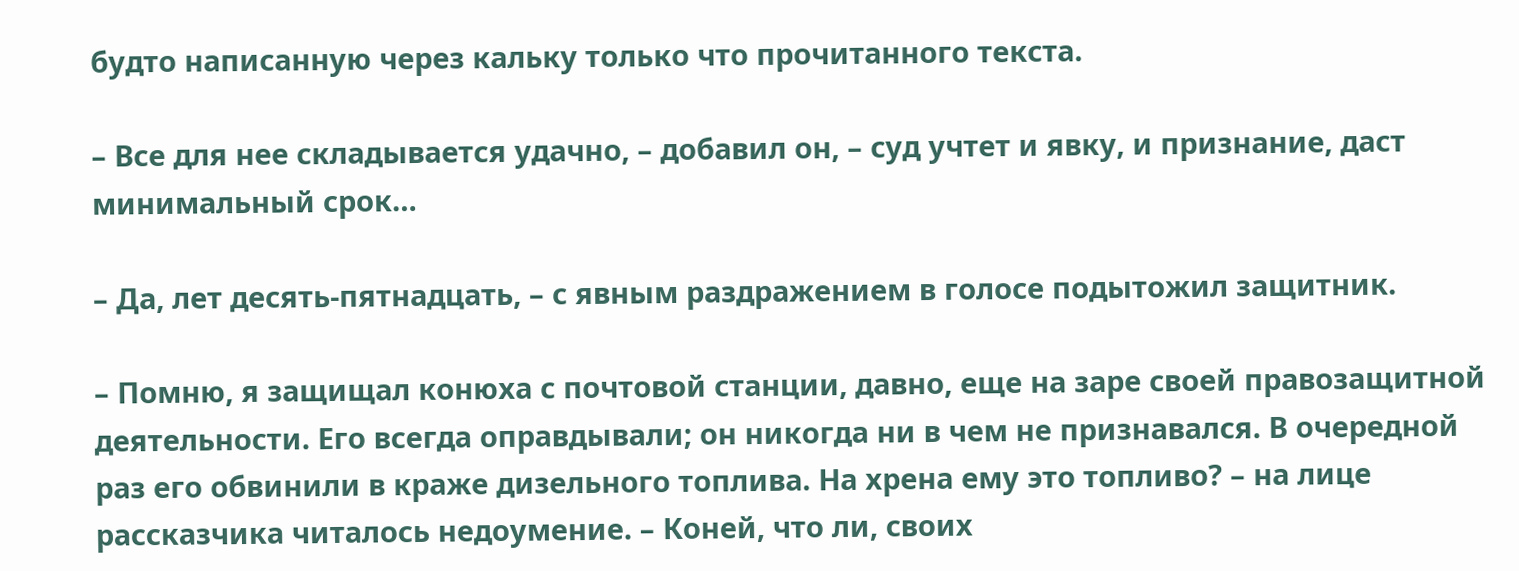будто написанную через кальку только что прочитанного текста.

– Все для нее складывается удачно, – добавил он, – суд учтет и явку, и признание, даст минимальный срок…

– Да, лет десять-пятнадцать, – с явным раздражением в голосе подытожил защитник.

– Помню, я защищал конюха с почтовой станции, давно, еще на заре своей правозащитной деятельности. Его всегда оправдывали; он никогда ни в чем не признавался. В очередной раз его обвинили в краже дизельного топлива. На хрена ему это топливо? – на лице рассказчика читалось недоумение. – Коней, что ли, своих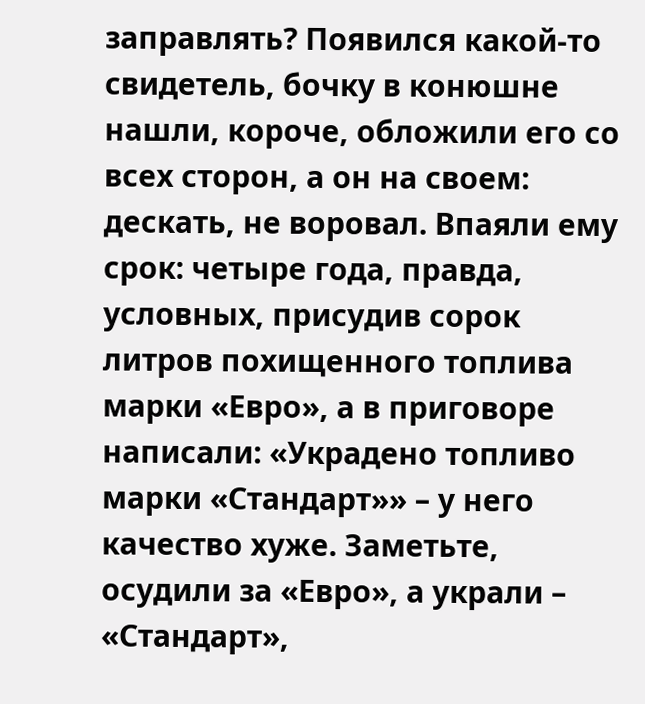заправлять? Появился какой-то свидетель, бочку в конюшне нашли, короче, обложили его со всех сторон, а он на своем: дескать, не воровал. Впаяли ему срок: четыре года, правда, условных, присудив сорок литров похищенного топлива марки «Евро», а в приговоре написали: «Украдено топливо марки «Стандарт»» – у него качество хуже. Заметьте, осудили за «Евро», а украли – «Стандарт»,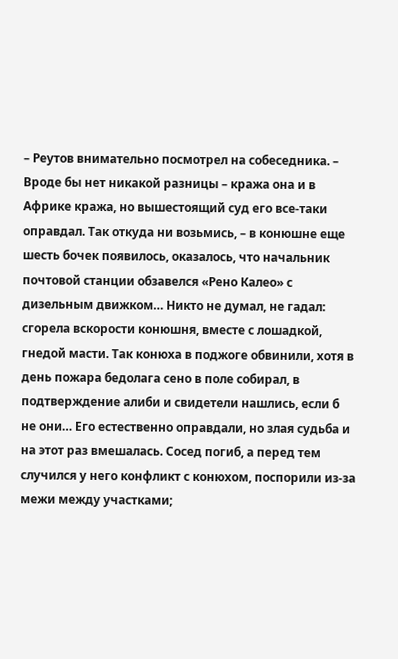– Реутов внимательно посмотрел на собеседника. – Вроде бы нет никакой разницы – кража она и в Африке кража, но вышестоящий суд его все-таки оправдал. Так откуда ни возьмись, – в конюшне еще шесть бочек появилось, оказалось, что начальник почтовой станции обзавелся «Рено Калео» с дизельным движком… Никто не думал, не гадал: сгорела вскорости конюшня, вместе с лошадкой, гнедой масти. Так конюха в поджоге обвинили, хотя в день пожара бедолага сено в поле собирал, в подтверждение алиби и свидетели нашлись, если б не они… Его естественно оправдали, но злая судьба и на этот раз вмешалась. Сосед погиб, а перед тем случился у него конфликт с конюхом, поспорили из-за межи между участками;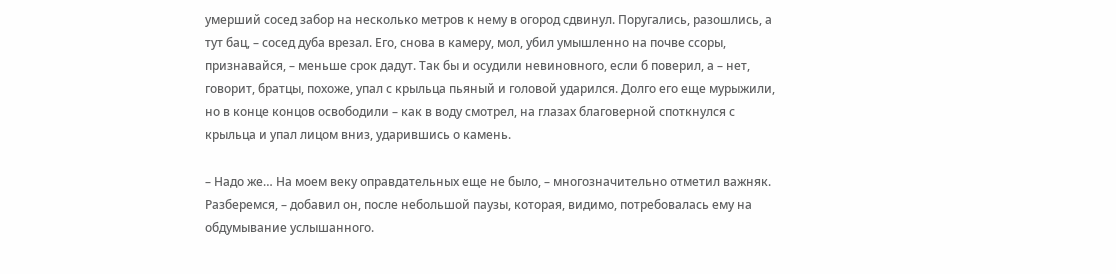умерший сосед забор на несколько метров к нему в огород сдвинул. Поругались, разошлись, а тут бац, – сосед дуба врезал. Его, снова в камеру, мол, убил умышленно на почве ссоры, признавайся, – меньше срок дадут. Так бы и осудили невиновного, если б поверил, а – нет, говорит, братцы, похоже, упал с крыльца пьяный и головой ударился. Долго его еще мурыжили, но в конце концов освободили – как в воду смотрел, на глазах благоверной споткнулся с крыльца и упал лицом вниз, ударившись о камень.

– Надо же… На моем веку оправдательных еще не было, – многозначительно отметил важняк. Разберемся, – добавил он, после небольшой паузы, которая, видимо, потребовалась ему на обдумывание услышанного.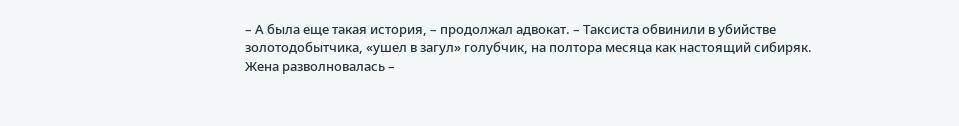– А была еще такая история, – продолжал адвокат. – Таксиста обвинили в убийстве золотодобытчика, «ушел в загул» голубчик, на полтора месяца как настоящий сибиряк. Жена разволновалась –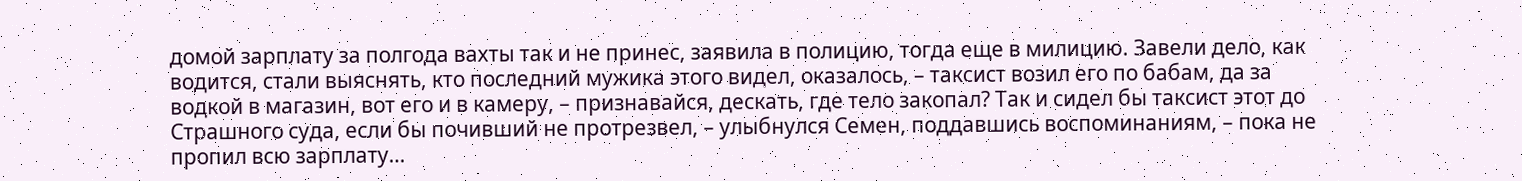домой зарплату за полгода вахты так и не принес, заявила в полицию, тогда еще в милицию. Завели дело, как водится, стали выяснять, кто последний мужика этого видел, оказалось, – таксист возил его по бабам, да за водкой в магазин, вот его и в камеру, – признавайся, дескать, где тело закопал? Так и сидел бы таксист этот до Страшного суда, если бы почивший не протрезвел, – улыбнулся Семен, поддавшись воспоминаниям, – пока не пропил всю зарплату…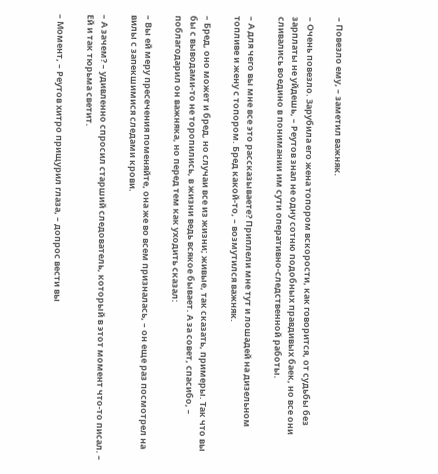– Повезло ему, – заметил важняк.

– Очень повезло. Зарубила его жена топором вскорости, как говорится, от судьбы без зарплаты не уйдешь, – Реутов знал не одну сотню подобных правдивых баек, но все они сливались воедино в понимании им сути оперативно-следственной работы.

– А для чего вы мне все это рассказываете? Приплели мне тут и лошадей на дизельном топливе и жену с топором. Бред какой-то, – возмутился важняк.

– Бред, оно может и бред, но случаи все из жизни; живые, так сказать, примеры. Так что вы бы с выводами-то не торопились, в жизни ведь всякое бывает. А за совет, спасибо, – поблагодарил он важняка, но перед тем как уходить сказал:

– Вы ей меру пресечения поменяйте, она же во всем призналась, – он еще раз посмотрел на вилы с запекшимися следами крови.

– А зачем? – удивленно спросил старший следователь, который в этот момент что-то писал. – Ей и так тюрьма светит.

– Момент, – Реутов хитро прищурил глаза, – допрос вести вы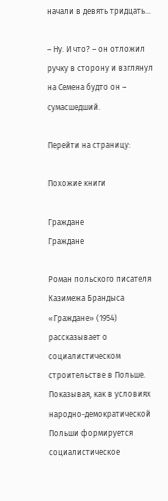начали в девять тридцать…

– Ну. И что? – он отложил ручку в сторону и взглянул на Семена будто он – сумасшедший.

Перейти на страницу:

Похожие книги

Граждане
Граждане

Роман польского писателя Казимежа Брандыса «Граждане» (1954) рассказывает о социалистическом строительстве в Польше. Показывая, как в условиях народно-демократической Польши формируется социалистическое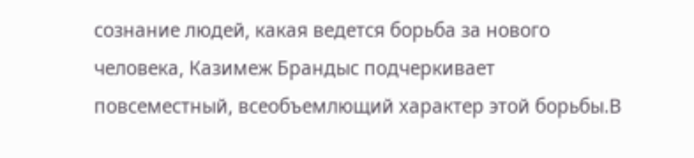сознание людей, какая ведется борьба за нового человека, Казимеж Брандыс подчеркивает повсеместный, всеобъемлющий характер этой борьбы.В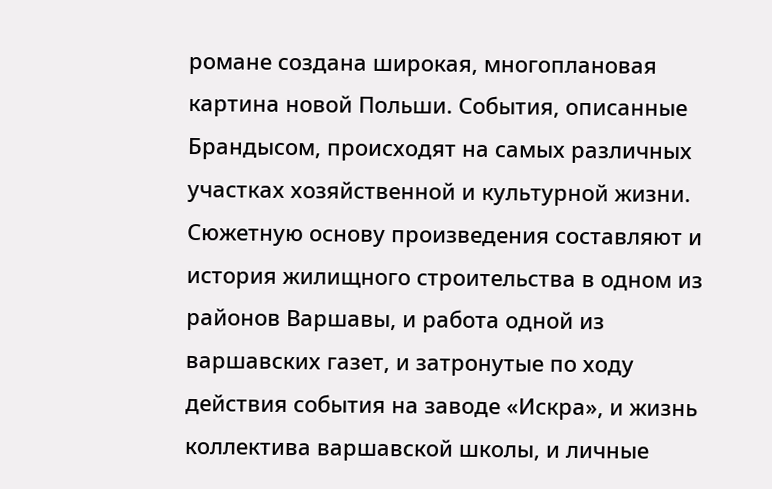романе создана широкая, многоплановая картина новой Польши. События, описанные Брандысом, происходят на самых различных участках хозяйственной и культурной жизни. Сюжетную основу произведения составляют и история жилищного строительства в одном из районов Варшавы, и работа одной из варшавских газет, и затронутые по ходу действия события на заводе «Искра», и жизнь коллектива варшавской школы, и личные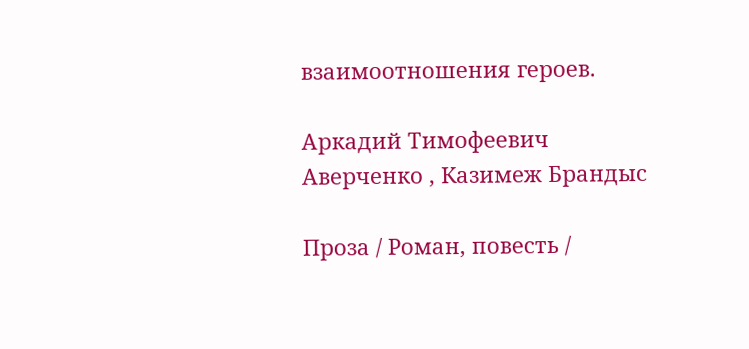взаимоотношения героев.

Аркадий Тимофеевич Аверченко , Казимеж Брандыс

Проза / Роман, повесть /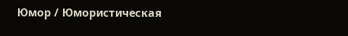Юмор / Юмористическая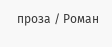проза / Роман